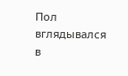Пол вглядывался в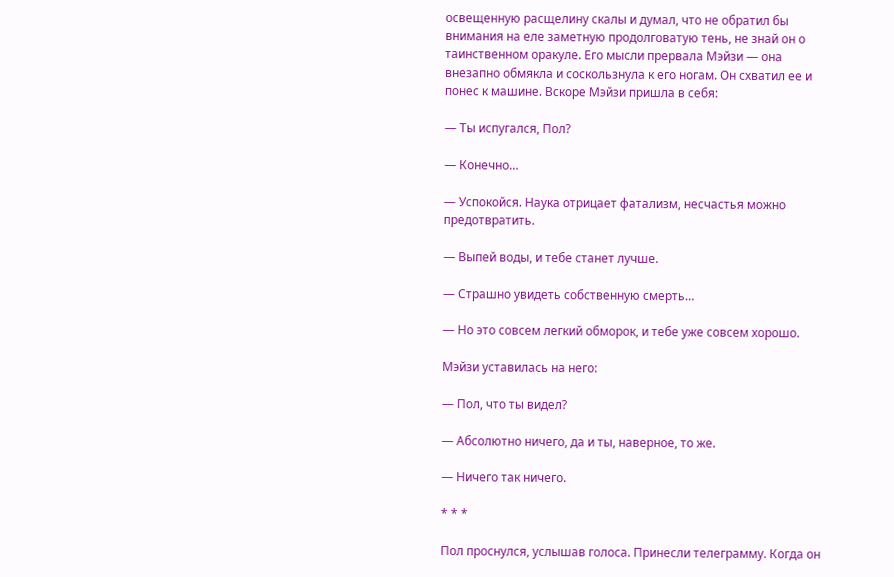освещенную расщелину скалы и думал, что не обратил бы внимания на еле заметную продолговатую тень, не знай он о таинственном оракуле. Его мысли прервала Мэйзи — она внезапно обмякла и соскользнула к его ногам. Он схватил ее и понес к машине. Вскоре Мэйзи пришла в себя:

— Ты испугался, Пол?

— Конечно…

— Успокойся. Наука отрицает фатализм, несчастья можно предотвратить.

— Выпей воды, и тебе станет лучше.

— Страшно увидеть собственную смерть…

— Но это совсем легкий обморок, и тебе уже совсем хорошо.

Мэйзи уставилась на него:

— Пол, что ты видел?

— Абсолютно ничего, да и ты, наверное, то же.

— Ничего так ничего.

* * *

Пол проснулся, услышав голоса. Принесли телеграмму. Когда он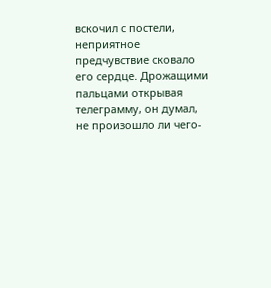вскочил с постели, неприятное предчувствие сковало его сердце. Дрожащими пальцами открывая телеграмму, он думал, не произошло ли чего-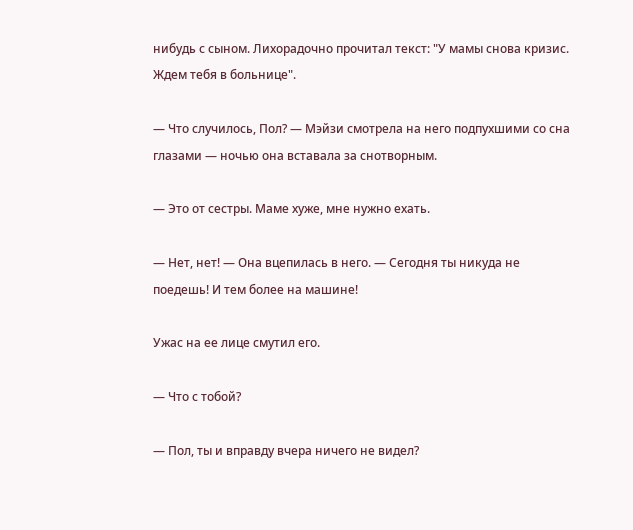нибудь с сыном. Лихорадочно прочитал текст: "У мамы снова кризис. Ждем тебя в больнице".

— Что случилось, Пол? — Мэйзи смотрела на него подпухшими со сна глазами — ночью она вставала за снотворным.

— Это от сестры. Маме хуже, мне нужно ехать.

— Нет, нет! — Она вцепилась в него. — Сегодня ты никуда не поедешь! И тем более на машине!

Ужас на ее лице смутил его.

— Что с тобой?

— Пол, ты и вправду вчера ничего не видел?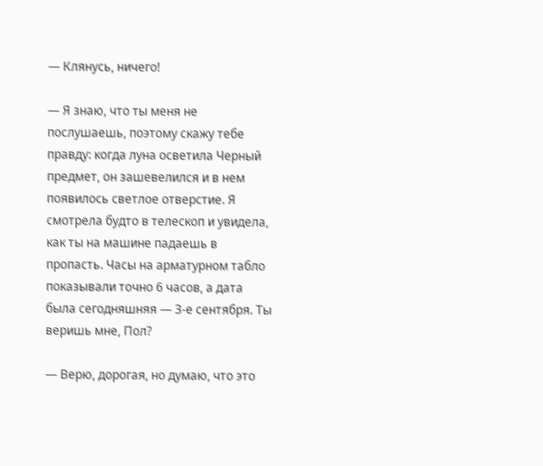— Клянусь, ничего!

— Я знаю, что ты меня не послушаешь, поэтому скажу тебе правду: когда луна осветила Черный предмет, он зашевелился и в нем появилось светлое отверстие. Я смотрела будто в телескоп и увидела, как ты на машине падаешь в пропасть. Часы на арматурном табло показывали точно 6 часов, а дата была сегодняшняя — 3-е сентября. Ты веришь мне, Пол?

— Верю, дорогая, но думаю, что это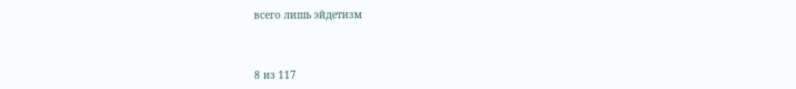всего лишь эйдетизм



8 из 117